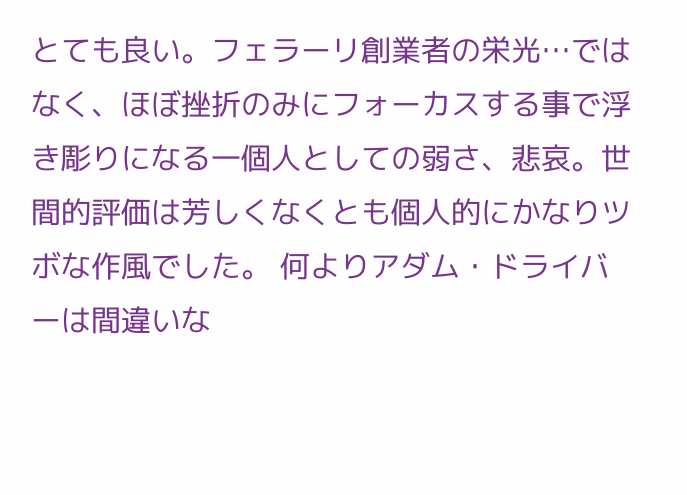とても良い。フェラーリ創業者の栄光…ではなく、ほぼ挫折のみにフォーカスする事で浮き彫りになる一個人としての弱さ、悲哀。世間的評価は芳しくなくとも個人的にかなりツボな作風でした。 何よりアダム・ドライバーは間違いな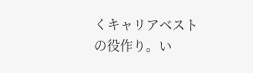くキャリアベストの役作り。い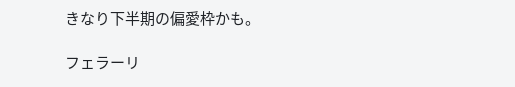きなり下半期の偏愛枠かも。

フェラーリ